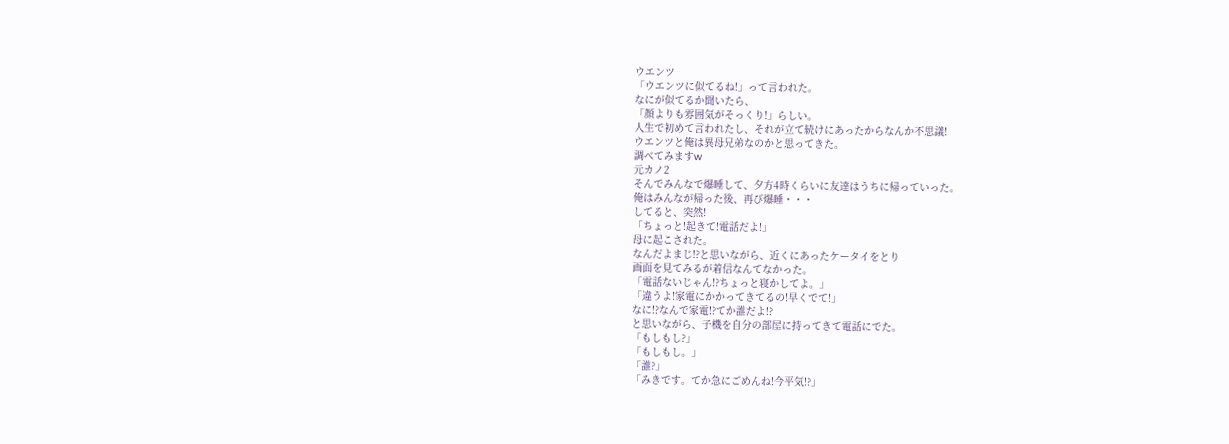ウエンツ
「ウエンツに似てるね!」って言われた。
なにが似てるか聞いたら、
「顔よりも雰囲気がそっくり!」らしい。
人生で初めて言われたし、それが立て続けにあったからなんか不思議!
ウエンツと俺は異母兄弟なのかと思ってきた。
調べてみますw
元カノ2
そんでみんなで爆睡して、夕方4時くらいに友達はうちに帰っていった。
俺はみんなが帰った後、再び爆睡・・・
してると、突然!
「ちょっと!起きて!電話だよ!」
母に起こされた。
なんだよまじ!?と思いながら、近くにあったケータイをとり
画面を見てみるが着信なんてなかった。
「電話ないじゃん!?ちょっと寝かしてよ。」
「違うよ!家電にかかってきてるの!早くでて!」
なに!?なんで家電!?てか誰だよ!?
と思いながら、子機を自分の部屋に持ってきて電話にでた。
「もしもし?」
「もしもし。」
「誰?」
「みきです。てか急にごめんね!今平気!?」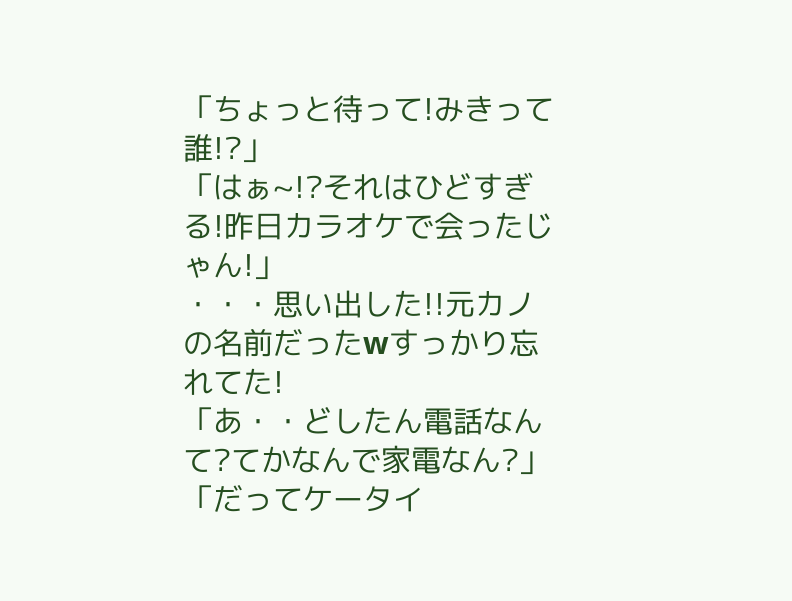「ちょっと待って!みきって誰!?」
「はぁ~!?それはひどすぎる!昨日カラオケで会ったじゃん!」
・・・思い出した!!元カノの名前だったwすっかり忘れてた!
「あ・・どしたん電話なんて?てかなんで家電なん?」
「だってケータイ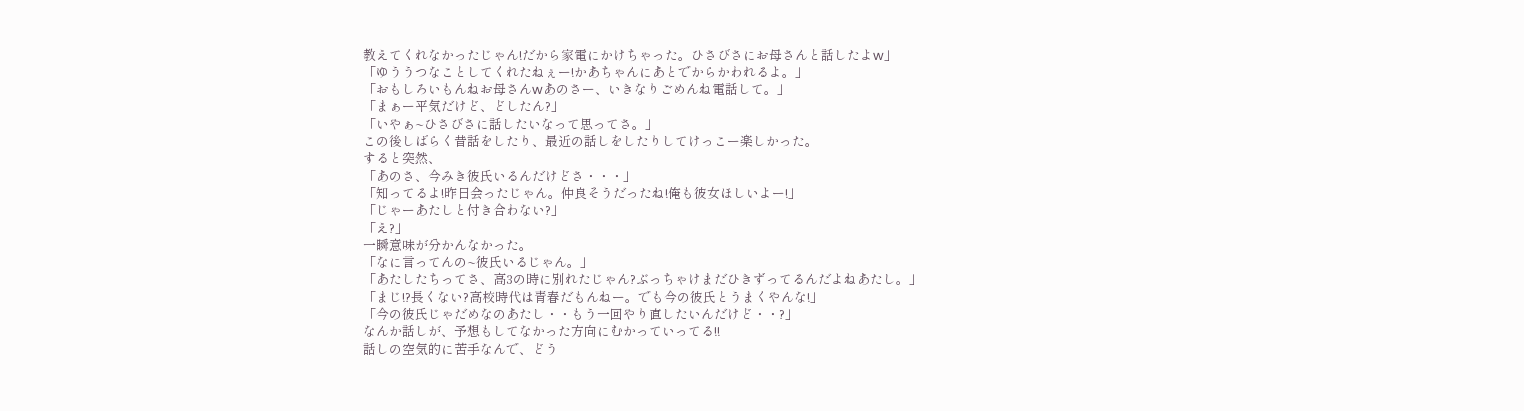教えてくれなかったじゃん!だから家電にかけちゃった。ひさびさにお母さんと話したよw」
「ゆううつなことしてくれたねぇー!かあちゃんにあとでからかわれるよ。」
「おもしろいもんねお母さんwあのさー、いきなりごめんね電話して。」
「まぁー平気だけど、どしたん?」
「いやぁ~ひさびさに話したいなって思ってさ。」
この後しばらく昔話をしたり、最近の話しをしたりしてけっこー楽しかった。
すると突然、
「あのさ、今みき彼氏いるんだけどさ・・・」
「知ってるよ!昨日会ったじゃん。仲良そうだったね!俺も彼女ほしいよー!」
「じゃーあたしと付き合わない?」
「え?」
一瞬意味が分かんなかった。
「なに言ってんの~彼氏いるじゃん。」
「あたしたちってさ、高3の時に別れたじゃん?ぶっちゃけまだひきずってるんだよねあたし。」
「まじ!?長くない?高校時代は青春だもんねー。でも今の彼氏とうまくやんな!」
「今の彼氏じゃだめなのあたし・・もう一回やり直したいんだけど・・?」
なんか話しが、予想もしてなかった方向にむかっていってる!!
話しの空気的に苦手なんで、どう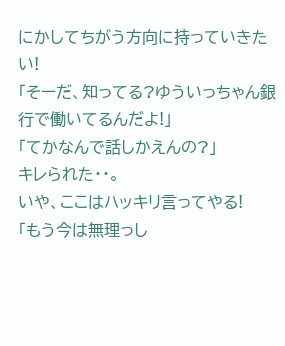にかしてちがう方向に持っていきたい!
「そーだ、知ってる?ゆういっちゃん銀行で働いてるんだよ!」
「てかなんで話しかえんの?」
キレられた・・。
いや、ここはハッキリ言ってやる!
「もう今は無理っし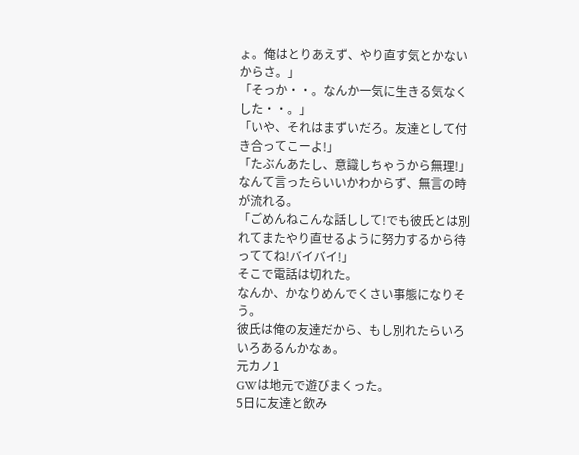ょ。俺はとりあえず、やり直す気とかないからさ。」
「そっか・・。なんか一気に生きる気なくした・・。」
「いや、それはまずいだろ。友達として付き合ってこーよ!」
「たぶんあたし、意識しちゃうから無理!」
なんて言ったらいいかわからず、無言の時が流れる。
「ごめんねこんな話しして!でも彼氏とは別れてまたやり直せるように努力するから待っててね!バイバイ!」
そこで電話は切れた。
なんか、かなりめんでくさい事態になりそう。
彼氏は俺の友達だから、もし別れたらいろいろあるんかなぁ。
元カノ1
GWは地元で遊びまくった。
5日に友達と飲み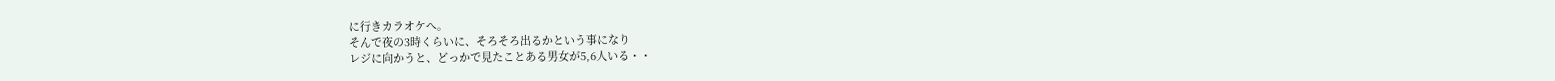に行きカラオケへ。
そんで夜の3時くらいに、そろそろ出るかという事になり
レジに向かうと、どっかで見たことある男女が5,6人いる・・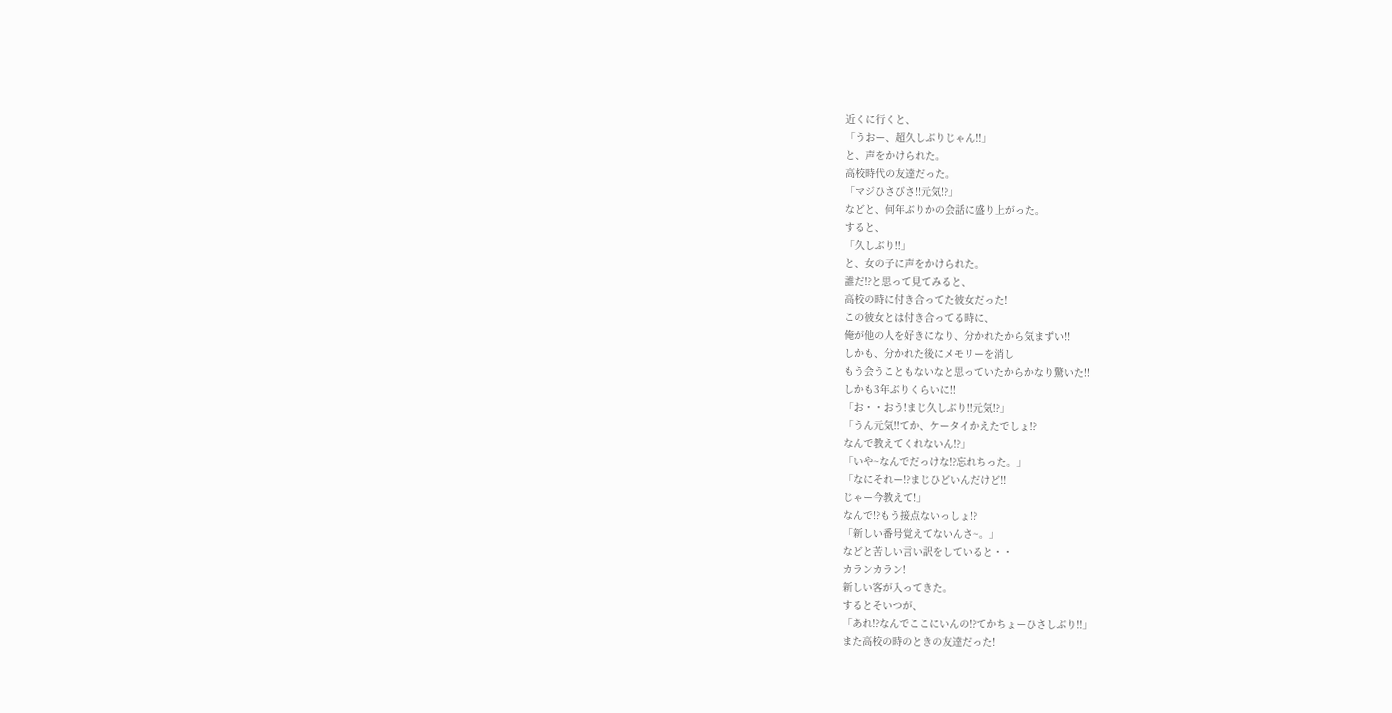近くに行くと、
「うおー、超久しぶりじゃん!!」
と、声をかけられた。
高校時代の友達だった。
「マジひさびさ!!元気!?」
などと、何年ぶりかの会話に盛り上がった。
すると、
「久しぶり!!」
と、女の子に声をかけられた。
誰だ!?と思って見てみると、
高校の時に付き合ってた彼女だった!
この彼女とは付き合ってる時に、
俺が他の人を好きになり、分かれたから気まずい!!
しかも、分かれた後にメモリーを消し
もう会うこともないなと思っていたからかなり驚いた!!
しかも3年ぶりくらいに!!
「お・・おう!まじ久しぶり!!元気!?」
「うん元気!!てか、ケータイかえたでしょ!?
なんで教えてくれないん!?」
「いや~なんでだっけな!?忘れちった。」
「なにそれー!?まじひどいんだけど!!
じゃー今教えて!」
なんで!?もう接点ないっしょ!?
「新しい番号覚えてないんさ~。」
などと苦しい言い訳をしていると・・
カランカラン!
新しい客が入ってきた。
するとそいつが、
「あれ!?なんでここにいんの!?てかちょーひさしぶり!!」
また高校の時のときの友達だった!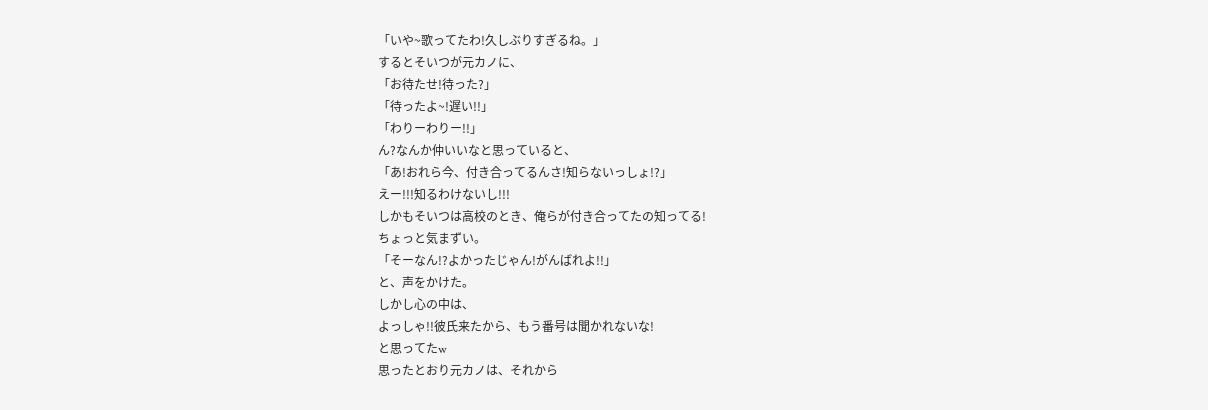「いや~歌ってたわ!久しぶりすぎるね。」
するとそいつが元カノに、
「お待たせ!待った?」
「待ったよ~!遅い!!」
「わりーわりー!!」
ん?なんか仲いいなと思っていると、
「あ!おれら今、付き合ってるんさ!知らないっしょ!?」
えー!!!知るわけないし!!!
しかもそいつは高校のとき、俺らが付き合ってたの知ってる!
ちょっと気まずい。
「そーなん!?よかったじゃん!がんばれよ!!」
と、声をかけた。
しかし心の中は、
よっしゃ!!彼氏来たから、もう番号は聞かれないな!
と思ってたw
思ったとおり元カノは、それから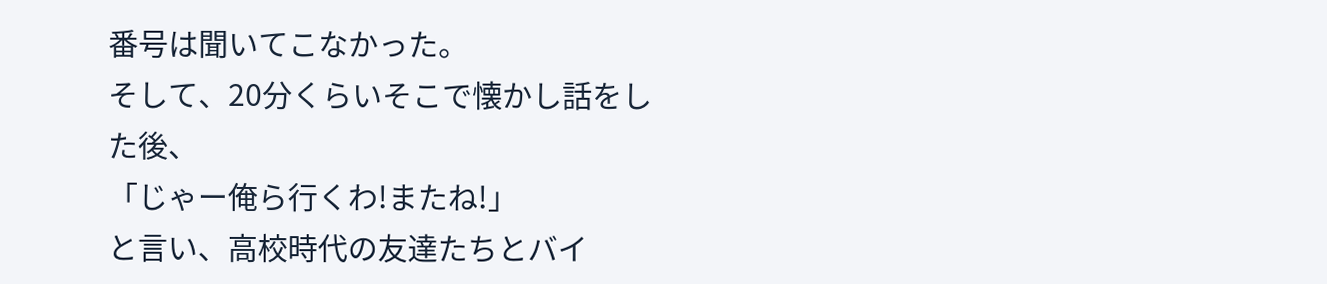番号は聞いてこなかった。
そして、20分くらいそこで懐かし話をした後、
「じゃー俺ら行くわ!またね!」
と言い、高校時代の友達たちとバイ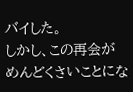バイした。
しかし、この再会がめんどくさいことにな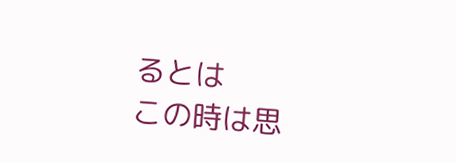るとは
この時は思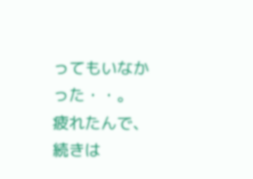ってもいなかった・・。
疲れたんで、続きは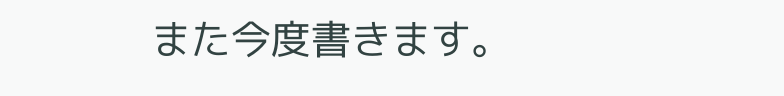また今度書きます。